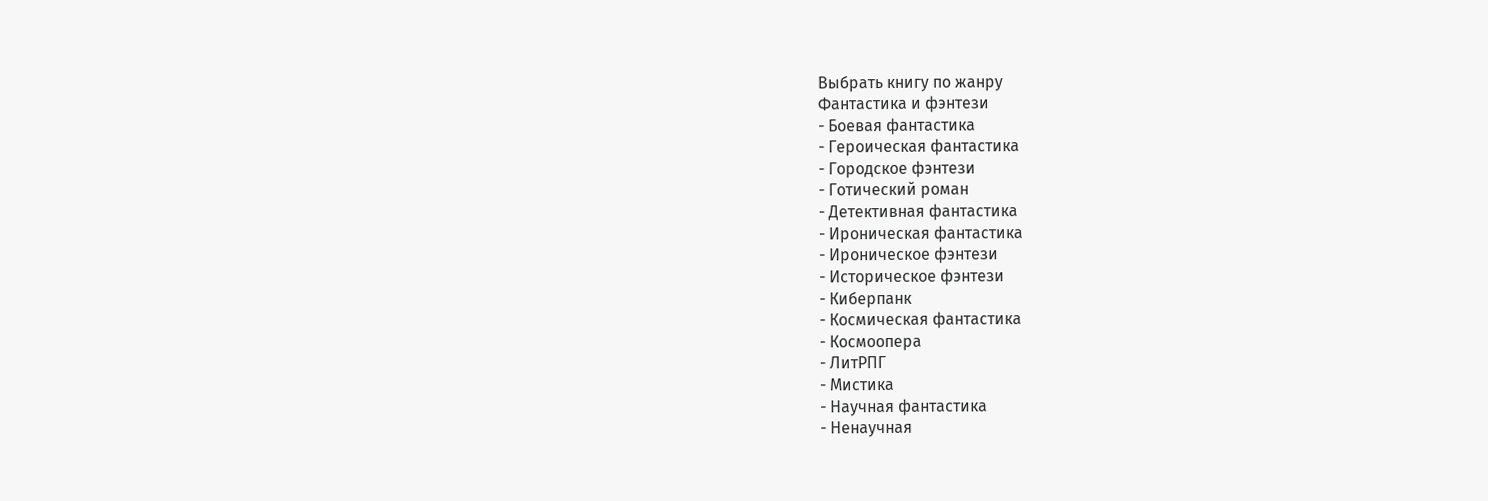Выбрать книгу по жанру
Фантастика и фэнтези
- Боевая фантастика
- Героическая фантастика
- Городское фэнтези
- Готический роман
- Детективная фантастика
- Ироническая фантастика
- Ироническое фэнтези
- Историческое фэнтези
- Киберпанк
- Космическая фантастика
- Космоопера
- ЛитРПГ
- Мистика
- Научная фантастика
- Ненаучная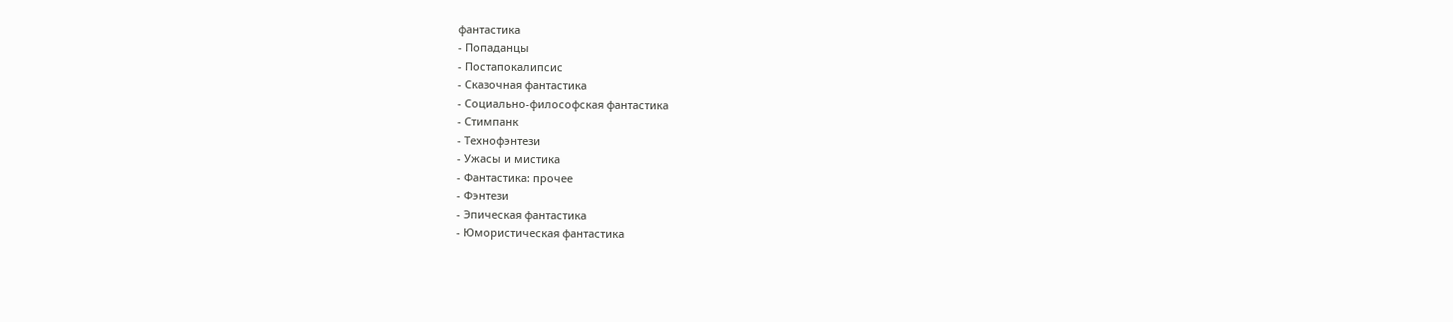фантастика
- Попаданцы
- Постапокалипсис
- Сказочная фантастика
- Социально-философская фантастика
- Стимпанк
- Технофэнтези
- Ужасы и мистика
- Фантастика: прочее
- Фэнтези
- Эпическая фантастика
- Юмористическая фантастика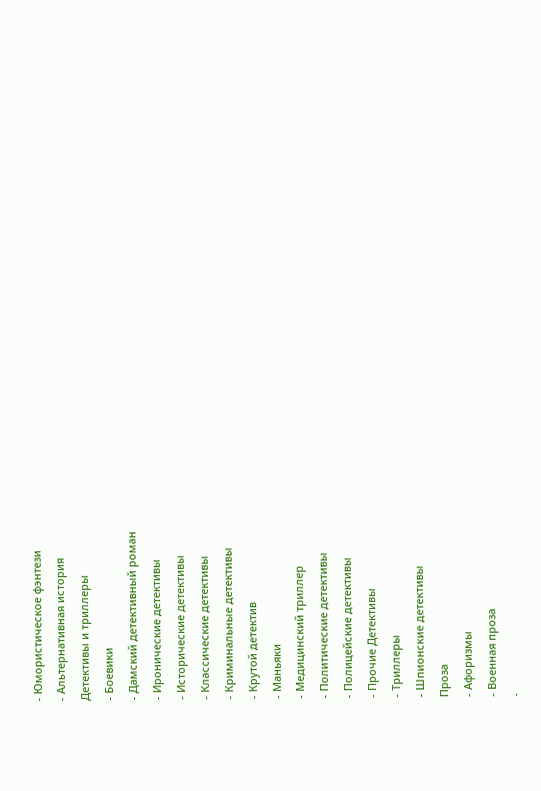- Юмористическое фэнтези
- Альтернативная история
Детективы и триллеры
- Боевики
- Дамский детективный роман
- Иронические детективы
- Исторические детективы
- Классические детективы
- Криминальные детективы
- Крутой детектив
- Маньяки
- Медицинский триллер
- Политические детективы
- Полицейские детективы
- Прочие Детективы
- Триллеры
- Шпионские детективы
Проза
- Афоризмы
- Военная проза
-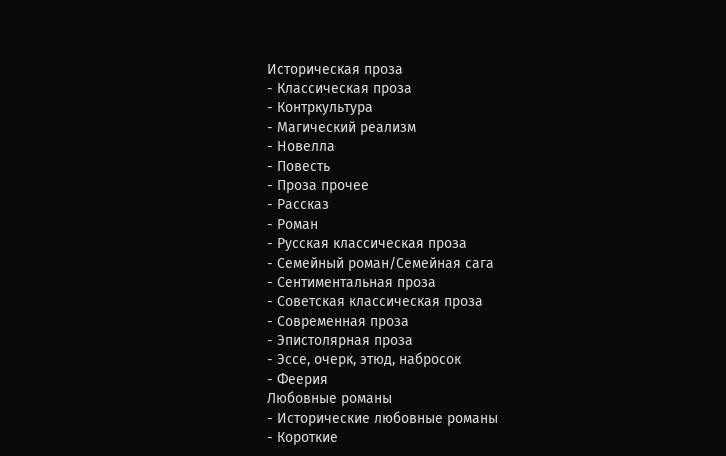Историческая проза
- Классическая проза
- Контркультура
- Магический реализм
- Новелла
- Повесть
- Проза прочее
- Рассказ
- Роман
- Русская классическая проза
- Семейный роман/Семейная сага
- Сентиментальная проза
- Советская классическая проза
- Современная проза
- Эпистолярная проза
- Эссе, очерк, этюд, набросок
- Феерия
Любовные романы
- Исторические любовные романы
- Короткие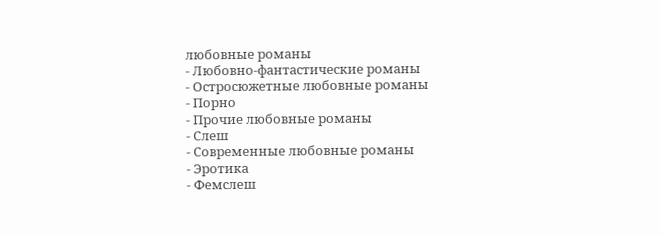любовные романы
- Любовно-фантастические романы
- Остросюжетные любовные романы
- Порно
- Прочие любовные романы
- Слеш
- Современные любовные романы
- Эротика
- Фемслеш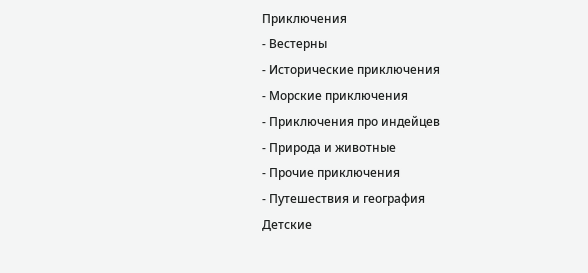Приключения
- Вестерны
- Исторические приключения
- Морские приключения
- Приключения про индейцев
- Природа и животные
- Прочие приключения
- Путешествия и география
Детские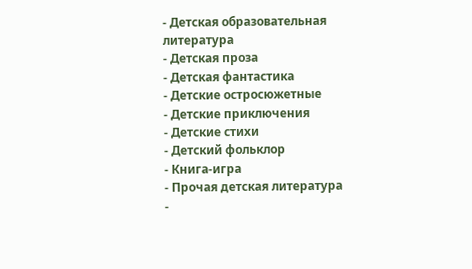- Детская образовательная литература
- Детская проза
- Детская фантастика
- Детские остросюжетные
- Детские приключения
- Детские стихи
- Детский фольклор
- Книга-игра
- Прочая детская литература
-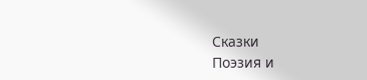Сказки
Поэзия и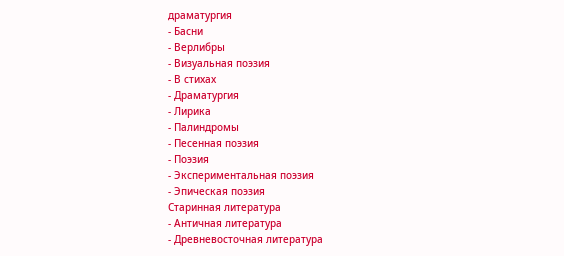драматургия
- Басни
- Верлибры
- Визуальная поэзия
- В стихах
- Драматургия
- Лирика
- Палиндромы
- Песенная поэзия
- Поэзия
- Экспериментальная поэзия
- Эпическая поэзия
Старинная литература
- Античная литература
- Древневосточная литература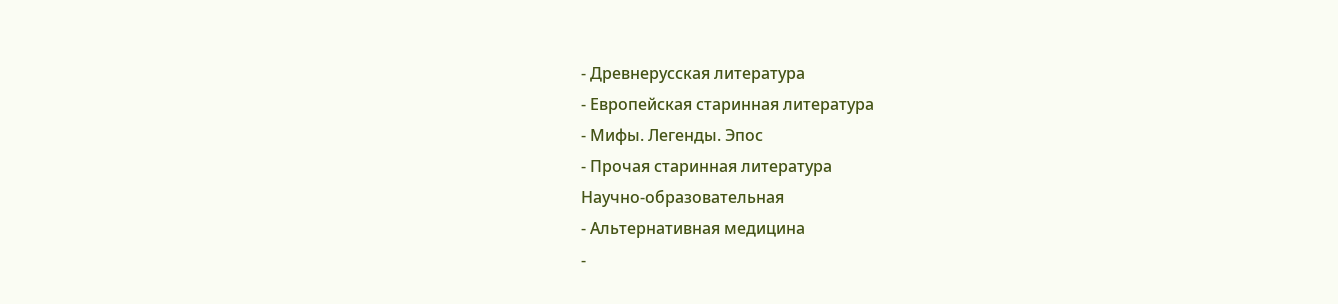- Древнерусская литература
- Европейская старинная литература
- Мифы. Легенды. Эпос
- Прочая старинная литература
Научно-образовательная
- Альтернативная медицина
-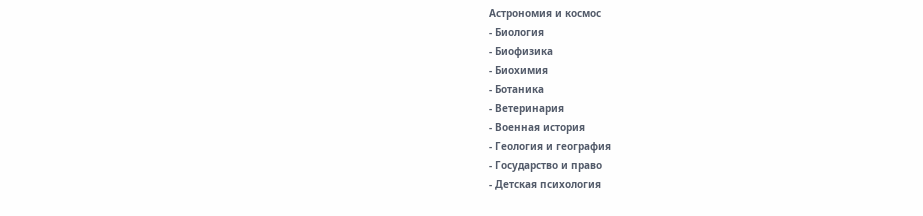Астрономия и космос
- Биология
- Биофизика
- Биохимия
- Ботаника
- Ветеринария
- Военная история
- Геология и география
- Государство и право
- Детская психология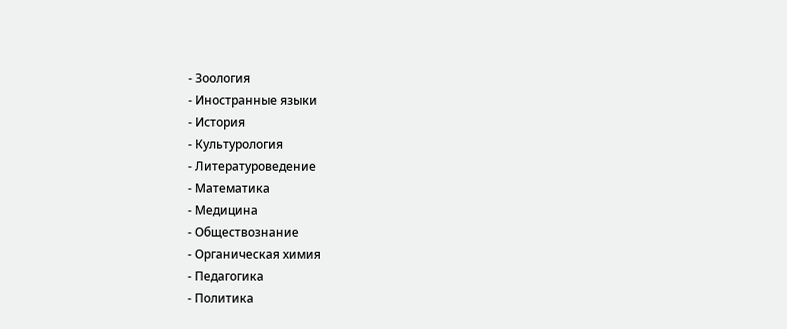- Зоология
- Иностранные языки
- История
- Культурология
- Литературоведение
- Математика
- Медицина
- Обществознание
- Органическая химия
- Педагогика
- Политика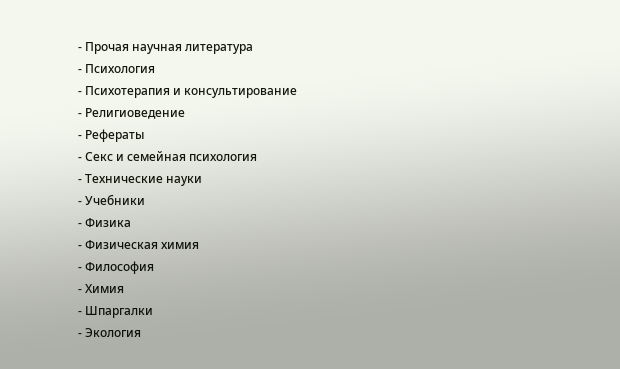- Прочая научная литература
- Психология
- Психотерапия и консультирование
- Религиоведение
- Рефераты
- Секс и семейная психология
- Технические науки
- Учебники
- Физика
- Физическая химия
- Философия
- Химия
- Шпаргалки
- Экология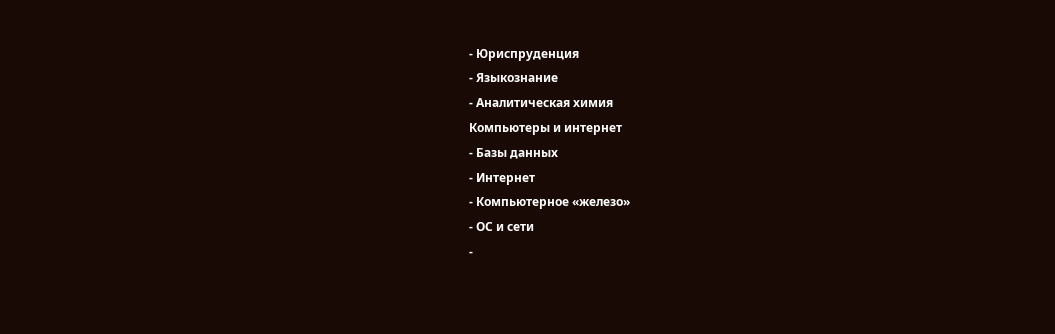- Юриспруденция
- Языкознание
- Аналитическая химия
Компьютеры и интернет
- Базы данных
- Интернет
- Компьютерное «железо»
- ОС и сети
-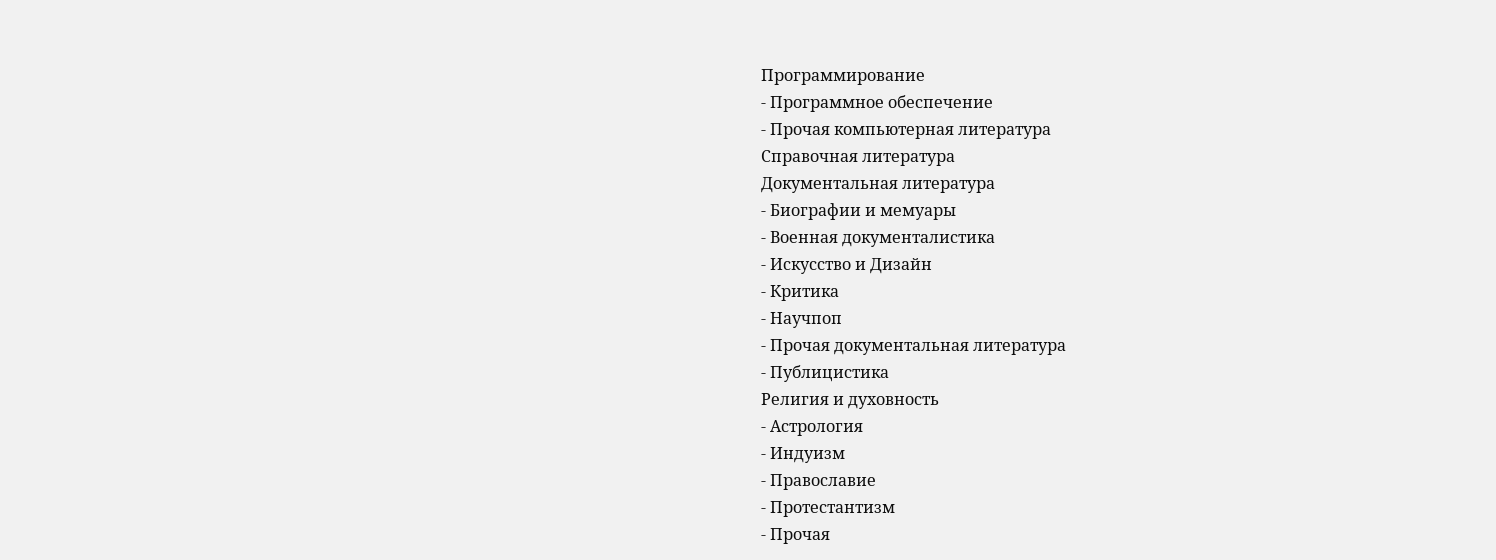Программирование
- Программное обеспечение
- Прочая компьютерная литература
Справочная литература
Документальная литература
- Биографии и мемуары
- Военная документалистика
- Искусство и Дизайн
- Критика
- Научпоп
- Прочая документальная литература
- Публицистика
Религия и духовность
- Астрология
- Индуизм
- Православие
- Протестантизм
- Прочая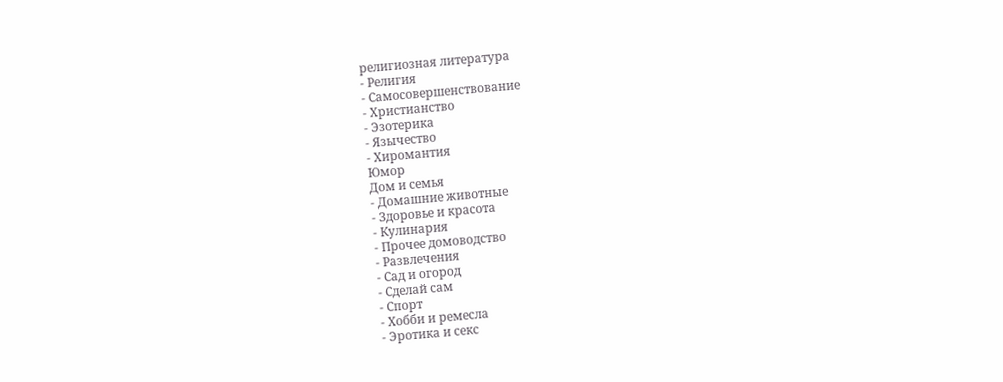религиозная литература
- Религия
- Самосовершенствование
- Христианство
- Эзотерика
- Язычество
- Хиромантия
Юмор
Дом и семья
- Домашние животные
- Здоровье и красота
- Кулинария
- Прочее домоводство
- Развлечения
- Сад и огород
- Сделай сам
- Спорт
- Хобби и ремесла
- Эротика и секс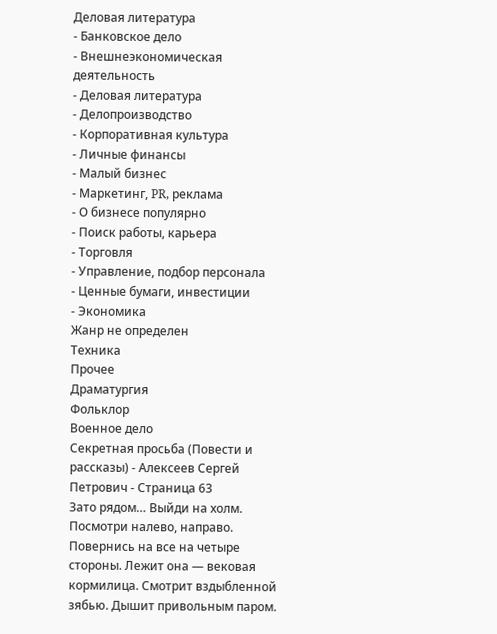Деловая литература
- Банковское дело
- Внешнеэкономическая деятельность
- Деловая литература
- Делопроизводство
- Корпоративная культура
- Личные финансы
- Малый бизнес
- Маркетинг, PR, реклама
- О бизнесе популярно
- Поиск работы, карьера
- Торговля
- Управление, подбор персонала
- Ценные бумаги, инвестиции
- Экономика
Жанр не определен
Техника
Прочее
Драматургия
Фольклор
Военное дело
Секретная просьба (Повести и рассказы) - Алексеев Сергей Петрович - Страница 63
Зато рядом… Выйди на холм. Посмотри налево, направо. Повернись на все на четыре стороны. Лежит она — вековая кормилица. Смотрит вздыбленной зябью. Дышит привольным паром.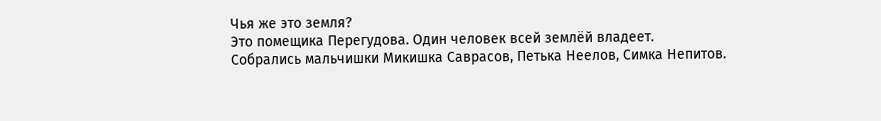Чья же это земля?
Это помещика Перегудова. Один человек всей землёй владеет.
Собрались мальчишки Микишка Саврасов, Петька Неелов, Симка Непитов.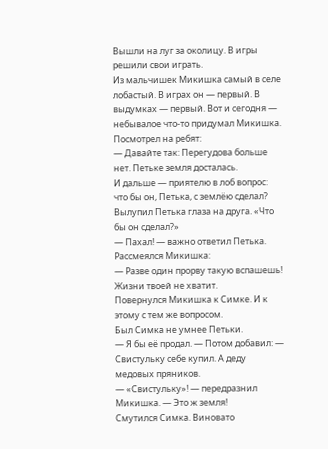Вышли на луг за околицу. В игры решили свои играть.
Из мальчишек Микишка самый в селе лобастый. В играх он — первый. В выдумках — первый. Вот и сегодня — небывалое что-то придумал Микишка. Посмотрел на ребят:
— Давайте так: Перегудова больше нет. Петьке земля досталась.
И дальше — приятелю в лоб вопрос: что бы он, Петька, с землёю сделал?
Вылупил Петька глаза на друга. «Что бы он сделал?»
— Пахал! — важно ответил Петька.
Рассмеялся Микишка:
— Разве один прорву такую вспашешь! Жизни твоей не хватит.
Повернулся Микишка к Симке. И к этому с тем же вопросом.
Был Симка не умнее Петьки.
— Я бы её продал. — Потом добавил: — Свистульку себе купил. А деду медовых пряников.
— «Свистульку»! — передразнил Микишка. — Это ж земля!
Смутился Симка. Виновато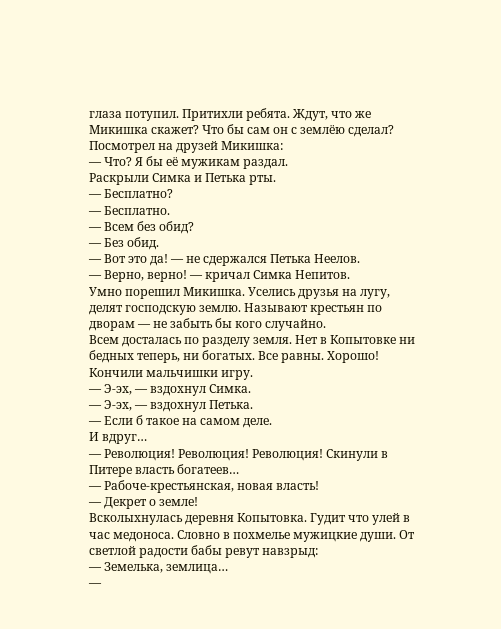глаза потупил. Притихли ребята. Ждут, что же Микишка скажет? Что бы сам он с землёю сделал?
Посмотрел на друзей Микишка:
— Что? Я бы её мужикам раздал.
Раскрыли Симка и Петька рты.
— Бесплатно?
— Бесплатно.
— Всем без обид?
— Без обид.
— Вот это да! — не сдержался Петька Неелов.
— Верно, верно! — кричал Симка Непитов.
Умно порешил Микишка. Уселись друзья на лугу, делят господскую землю. Называют крестьян по дворам — не забыть бы кого случайно.
Всем досталась по разделу земля. Нет в Копытовке ни бедных теперь, ни богатых. Все равны. Хорошо!
Кончили мальчишки игру.
— Э-эх, — вздохнул Симка.
— Э-эх, — вздохнул Петька.
— Если б такое на самом деле.
И вдруг…
— Революция! Революция! Революция! Скинули в Питере власть богатеев…
— Рабоче-крестьянская, новая власть!
— Декрет о земле!
Всколыхнулась деревня Копытовка. Гудит что улей в час медоноса. Словно в похмелье мужицкие души. От светлой радости бабы ревут навзрыд:
— Земелька, землица…
—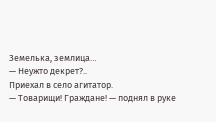Земелька, землица…
— Неужто декрет?..
Приехал в село агитатор.
— Товарищи! Граждане! — поднял в руке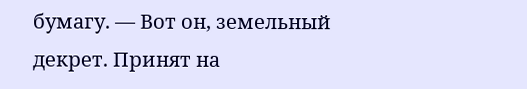бумагу. — Вот он, земельный декрет. Принят на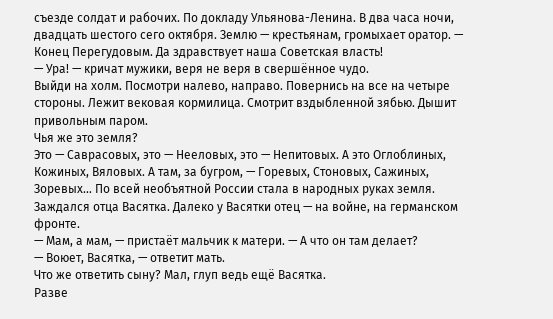съезде солдат и рабочих. По докладу Ульянова-Ленина. В два часа ночи, двадцать шестого сего октября. Землю — крестьянам, громыхает оратор. — Конец Перегудовым. Да здравствует наша Советская власть!
— Ура! — кричат мужики, веря не веря в свершённое чудо.
Выйди на холм. Посмотри налево, направо. Повернись на все на четыре стороны. Лежит вековая кормилица. Смотрит вздыбленной зябью. Дышит привольным паром.
Чья же это земля?
Это — Саврасовых, это — Нееловых, это — Непитовых. А это Оглоблиных, Кожиных, Вяловых. А там, за бугром, — Горевых, Стоновых, Сажиных, Зоревых… По всей необъятной России стала в народных руках земля.
Заждался отца Васятка. Далеко у Васятки отец — на войне, на германском фронте.
— Мам, а мам, — пристаёт мальчик к матери. — А что он там делает?
— Воюет, Васятка, — ответит мать.
Что же ответить сыну? Мал, глуп ведь ещё Васятка.
Разве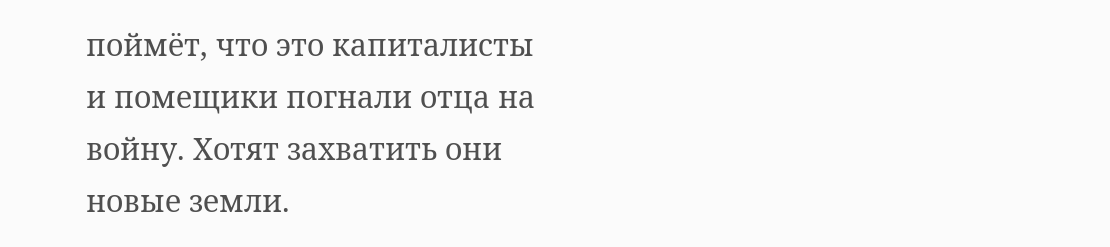поймёт, что это капиталисты и помещики погнали отца на войну. Хотят захватить они новые земли.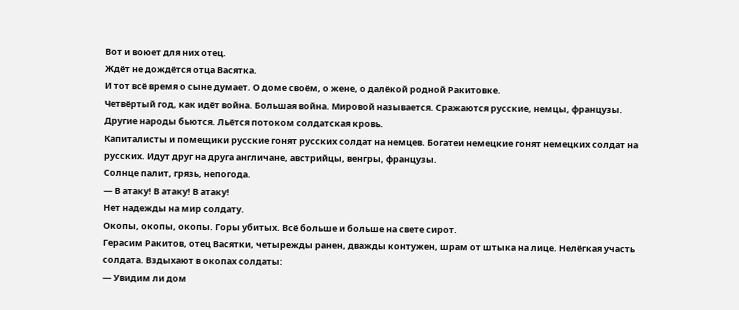Вот и воюет для них отец.
Ждёт не дождётся отца Васятка.
И тот всё время о сыне думает. О доме своём, о жене, о далёкой родной Ракитовке.
Четвёртый год, как идёт война. Большая война. Мировой называется. Сражаются русские, немцы, французы. Другие народы бьются. Льётся потоком солдатская кровь.
Капиталисты и помещики русские гонят русских солдат на немцев. Богатеи немецкие гонят немецких солдат на русских. Идут друг на друга англичане, австрийцы, венгры, французы.
Солнце палит, грязь, непогода.
— В атаку! В атаку! В атаку!
Нет надежды на мир солдату.
Окопы, окопы, окопы. Горы убитых. Всё больше и больше на свете сирот.
Герасим Ракитов, отец Васятки, четырежды ранен, дважды контужен, шрам от штыка на лице. Нелёгкая участь солдата. Вздыхают в окопах солдаты:
— Увидим ли дом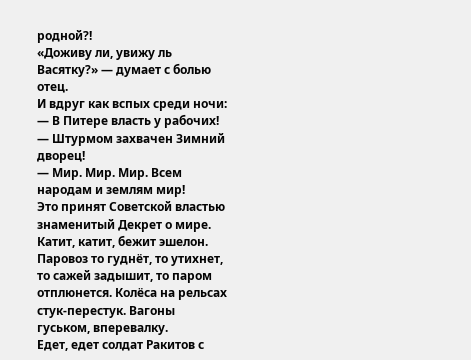родной?!
«Доживу ли, увижу ль Васятку?» — думает с болью отец.
И вдруг как вспых среди ночи:
— В Питере власть у рабочих!
— Штурмом захвачен Зимний дворец!
— Мир. Мир. Мир. Всем народам и землям мир!
Это принят Советской властью знаменитый Декрет о мире.
Катит, катит, бежит эшелон. Паровоз то гуднёт, то утихнет, то сажей задышит, то паром отплюнется. Колёса на рельсах стук-перестук. Вагоны гуськом, вперевалку.
Едет, едет солдат Ракитов с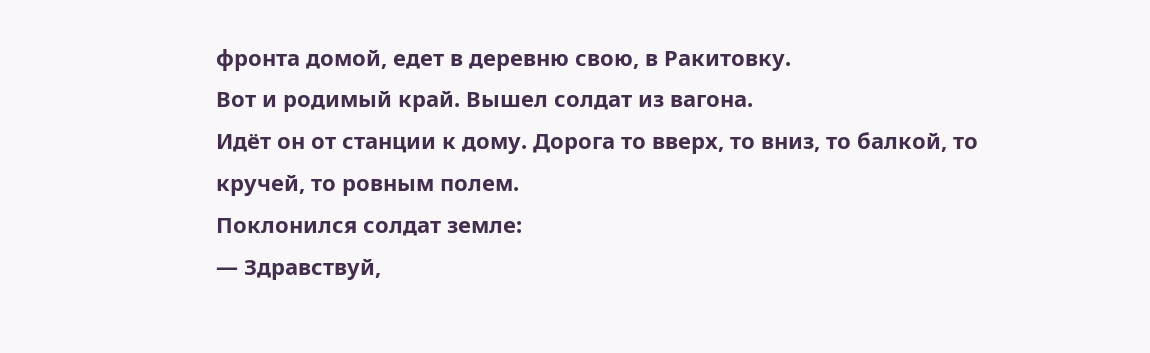фронта домой, едет в деревню свою, в Ракитовку.
Вот и родимый край. Вышел солдат из вагона.
Идёт он от станции к дому. Дорога то вверх, то вниз, то балкой, то кручей, то ровным полем.
Поклонился солдат земле:
— Здравствуй,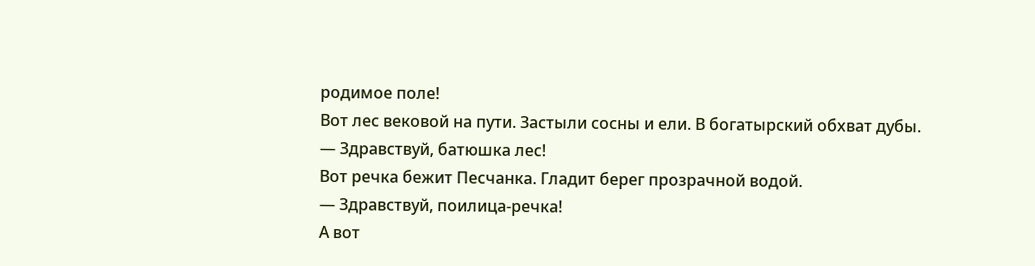родимое поле!
Вот лес вековой на пути. Застыли сосны и ели. В богатырский обхват дубы.
— Здравствуй, батюшка лес!
Вот речка бежит Песчанка. Гладит берег прозрачной водой.
— Здравствуй, поилица-речка!
А вот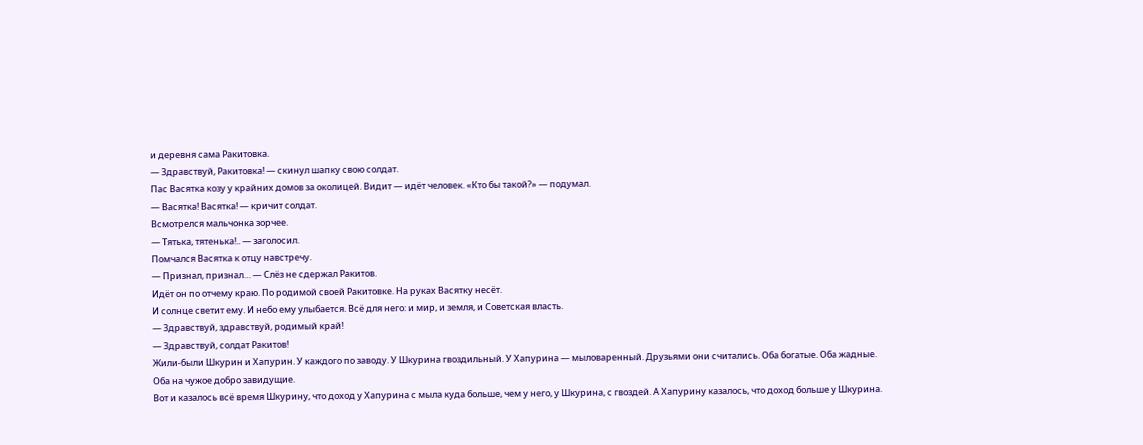и деревня сама Ракитовка.
— Здравствуй, Ракитовка! — скинул шапку свою солдат.
Пас Васятка козу у крайних домов за околицей. Видит — идёт человек. «Кто бы такой?» — подумал.
— Васятка! Васятка! — кричит солдат.
Всмотрелся мальчонка зорчее.
— Тятька, тятенька!.. — заголосил.
Помчался Васятка к отцу навстречу.
— Признал, признал… — Слёз не сдержал Ракитов.
Идёт он по отчему краю. По родимой своей Ракитовке. На руках Васятку несёт.
И солнце светит ему. И небо ему улыбается. Всё для него: и мир, и земля, и Советская власть.
— Здравствуй, здравствуй, родимый край!
— Здравствуй, солдат Ракитов!
Жили-были Шкурин и Хапурин. У каждого по заводу. У Шкурина гвоздильный. У Хапурина — мыловаренный. Друзьями они считались. Оба богатые. Оба жадные. Оба на чужое добро завидущие.
Вот и казалось всё время Шкурину, что доход у Хапурина с мыла куда больше, чем у него, у Шкурина, с гвоздей. А Хапурину казалось, что доход больше у Шкурина.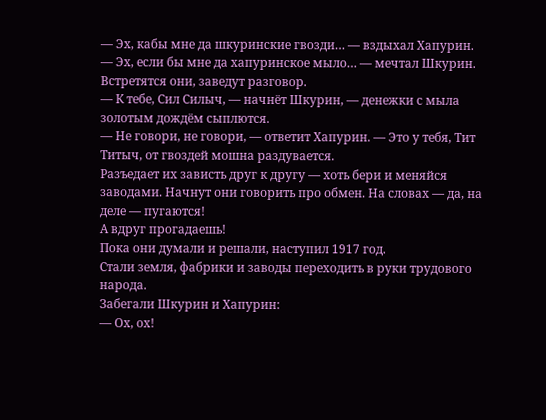— Эх, кабы мне да шкуринские гвозди… — вздыхал Хапурин.
— Эх, если бы мне да хапуринское мыло… — мечтал Шкурин.
Встретятся они, заведут разговор.
— К тебе, Сил Силыч, — начнёт Шкурин, — денежки с мыла золотым дождём сыплются.
— Не говори, не говори, — ответит Хапурин. — Это у тебя, Тит Титыч, от гвоздей мошна раздувается.
Разъедает их зависть друг к другу — хоть бери и меняйся заводами. Начнут они говорить про обмен. На словах — да, на деле — пугаются!
А вдруг прогадаешь!
Пока они думали и решали, наступил 1917 год.
Стали земля, фабрики и заводы переходить в руки трудового народа.
Забегали Шкурин и Хапурин:
— Ох, ох!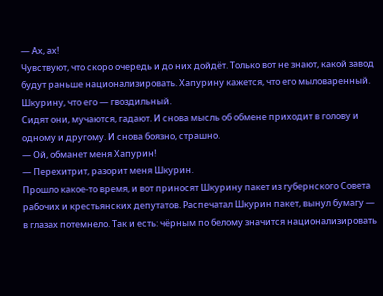— Ах, ах!
Чувствуют, что скоро очередь и до них дойдёт. Только вот не знают, какой завод будут раньше национализировать. Хапурину кажется, что его мыловаренный. Шкурину, что его — гвоздильный.
Сидят они, мучаются, гадают. И снова мысль об обмене приходит в голову и одному и другому. И снова боязно, страшно.
— Ой, обманет меня Хапурин!
— Перехитрит, разорит меня Шкурин.
Прошло какое-то время, и вот приносят Шкурину пакет из губернского Совета рабочих и крестьянских депутатов. Распечатал Шкурин пакет, вынул бумагу — в глазах потемнело. Так и есть: чёрным по белому значится национализировать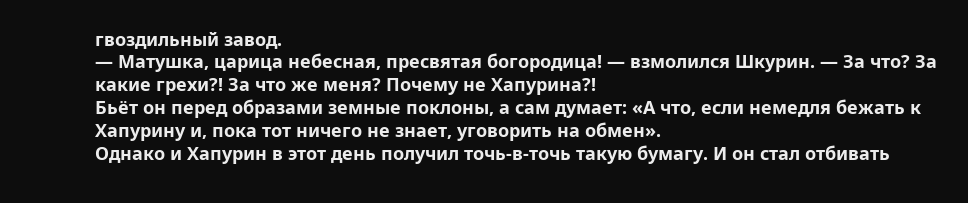гвоздильный завод.
— Матушка, царица небесная, пресвятая богородица! — взмолился Шкурин. — За что? За какие грехи?! За что же меня? Почему не Хапурина?!
Бьёт он перед образами земные поклоны, а сам думает: «А что, если немедля бежать к Хапурину и, пока тот ничего не знает, уговорить на обмен».
Однако и Хапурин в этот день получил точь-в-точь такую бумагу. И он стал отбивать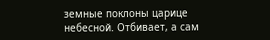земные поклоны царице небесной. Отбивает, а сам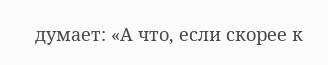думает: «А что, если скорее к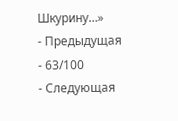Шкурину…»
- Предыдущая
- 63/100
- Следующая